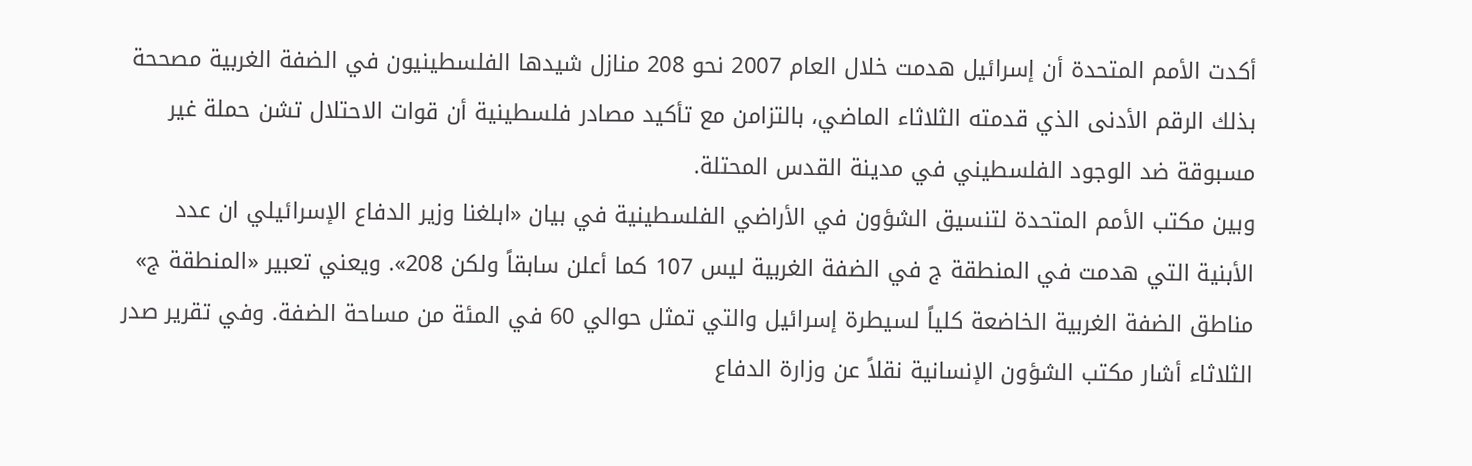أكدت الأمم المتحدة أن إسرائيل هدمت خلال العام 2007 نحو 208 منازل شيدها الفلسطينيون في الضفة الغربية مصححة بذلك الرقم الأدنى الذي قدمته الثلاثاء الماضي، بالتزامن مع تأكيد مصادر فلسطينية أن قوات الاحتلال تشن حملة غير مسبوقة ضد الوجود الفلسطيني في مدينة القدس المحتلة.
وبين مكتب الأمم المتحدة لتنسيق الشؤون في الأراضي الفلسطينية في بيان «ابلغنا وزير الدفاع الإسرائيلي ان عدد الأبنية التي هدمت في المنطقة ج في الضفة الغربية ليس 107 كما أعلن سابقاً ولكن 208». ويعني تعبير «المنطقة ج» مناطق الضفة الغربية الخاضعة كلياً لسيطرة إسرائيل والتي تمثل حوالي 60 في المئة من مساحة الضفة. وفي تقرير صدر الثلاثاء أشار مكتب الشؤون الإنسانية نقلاً عن وزارة الدفاع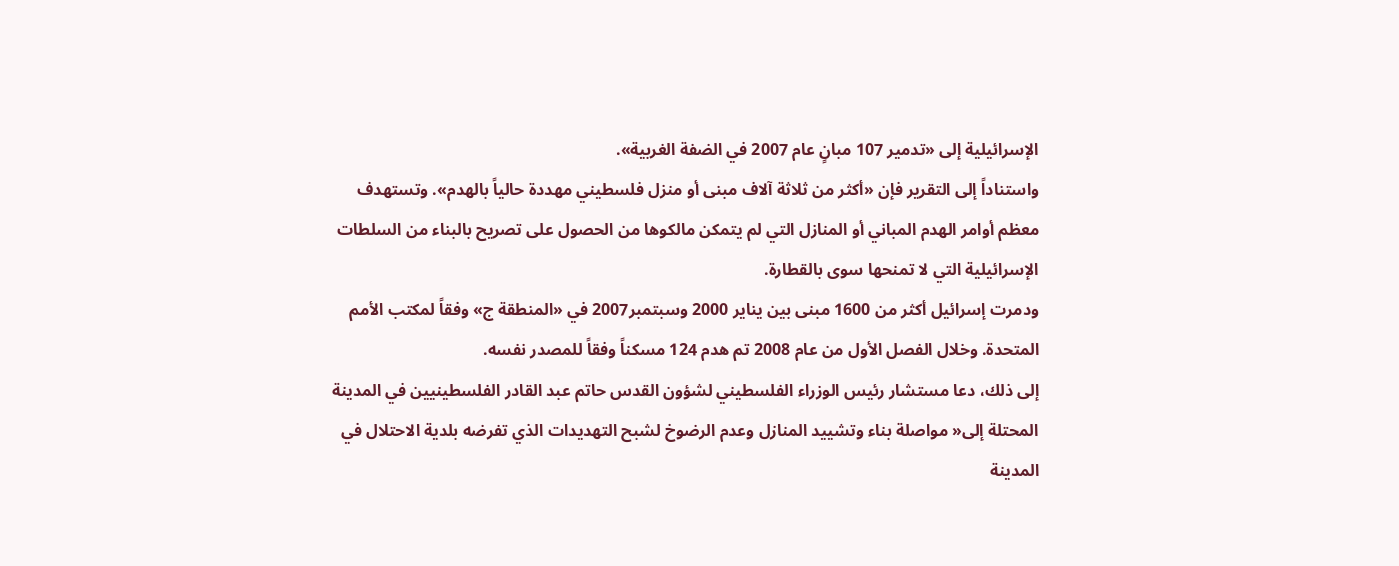الإسرائيلية إلى «تدمير 107 مبانٍ عام 2007 في الضفة الغربية».
واستناداً إلى التقرير فإن «أكثر من ثلاثة آلاف مبنى أو منزل فلسطيني مهددة حالياً بالهدم». وتستهدف معظم أوامر الهدم المباني أو المنازل التي لم يتمكن مالكوها من الحصول على تصريح بالبناء من السلطات الإسرائيلية التي لا تمنحها سوى بالقطارة.
ودمرت إسرائيل أكثر من 1600 مبنى بين يناير 2000 وسبتمبر2007 في «المنطقة ج» وفقاً لمكتب الأمم المتحدة. وخلال الفصل الأول من عام 2008 تم هدم 124 مسكناً وفقاً للمصدر نفسه.
إلى ذلك، دعا مستشار رئيس الوزراء الفلسطيني لشؤون القدس حاتم عبد القادر الفلسطينيين في المدينة المحتلة إلى« مواصلة بناء وتشييد المنازل وعدم الرضوخ لشبح التهديدات الذي تفرضه بلدية الاحتلال في المدينة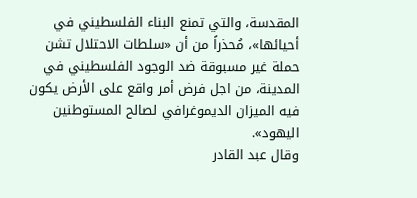المقدسة، والتي تمنع البناء الفلسطيني في أحيائها»، مُحذراً من أن «سلطات الاحتلال تشن حملة غير مسبوقة ضد الوجود الفلسطيني في المدينة، من اجل فرض أمر واقع على الأرض يكون فيه الميزان الديموغرافي لصالح المستوطنين اليهود».
وقال عبد القادر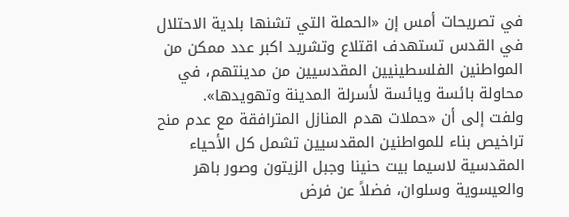في تصريحات أمس إن «الحملة التي تشنها بلدية الاحتلال في القدس تستهدف اقتلاع وتشريد اكبر عدد ممكن من المواطنين الفلسطينيين المقدسيين من مدينتهم، في محاولة بائسة ويائسة لأسرلة المدينة وتهويدها».
ولفت إلى أن «حملات هدم المنازل المترافقة مع عدم منح تراخيص بناء للمواطنين المقدسيين تشمل كل الأحياء المقدسية لاسيما بيت حنينا وجبل الزيتون وصور باهر والعيسوية وسلوان، فضلاً عن فرض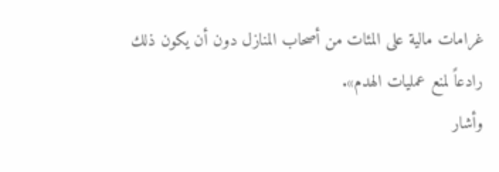غرامات مالية على المئات من أصحاب المنازل دون أن يكون ذلك رادعاً لمنع عمليات الهدم».
وأشار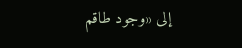إلى «وجود طاقم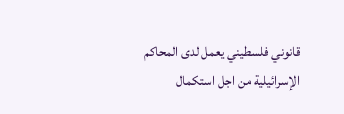قانوني فلسطيني يعمل لدى المحاكم الإسرائيلية من اجل استكمال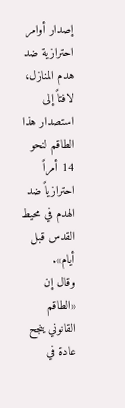إصدار أوامر احترازية ضد هدم المنازل، لافتاً إلى استصدار هذا الطاقم لنحو 14 أمراً احترازياً ضد الهدم في محيط القدس قبل أيام».
وقال إن «الطاقم القانوني ينجح عادة في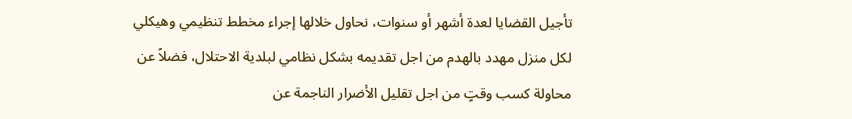تأجيل القضايا لعدة أشهر أو سنوات، نحاول خلالها إجراء مخطط تنظيمي وهيكلي لكل منزل مهدد بالهدم من اجل تقديمه بشكل نظامي لبلدية الاحتلال، فضلاً عن محاولة كسب وقتٍ من اجل تقليل الأضرار الناجمة عن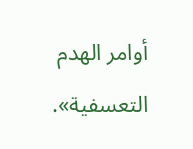أوامر الهدم التعسفية».